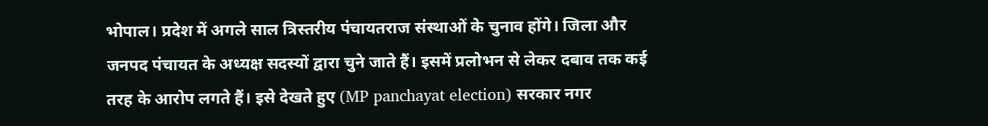भोपाल। प्रदेश में अगले साल त्रिस्तरीय पंचायतराज संस्थाओं के चुनाव होंगे। जिला और जनपद पंचायत के अध्यक्ष सदस्यों द्वारा चुने जाते हैं। इसमें प्रलोभन से लेकर दबाव तक कई तरह के आरोप लगते हैं। इसे देखते हुए (MP panchayat election) सरकार नगर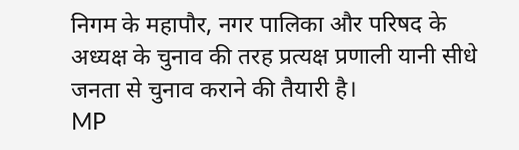निगम के महापौर, नगर पालिका और परिषद के अध्यक्ष के चुनाव की तरह प्रत्यक्ष प्रणाली यानी सीधे जनता से चुनाव कराने की तैयारी है।
MP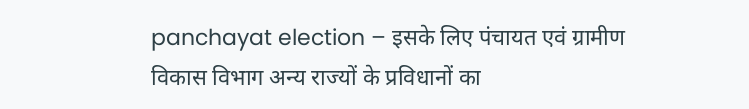panchayat election – इसके लिए पंचायत एवं ग्रामीण विकास विभाग अन्य राज्यों के प्रविधानों का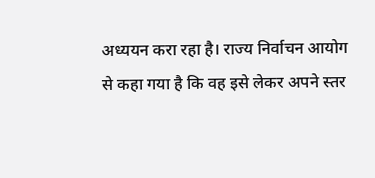अध्ययन करा रहा है। राज्य निर्वाचन आयोग से कहा गया है कि वह इसे लेकर अपने स्तर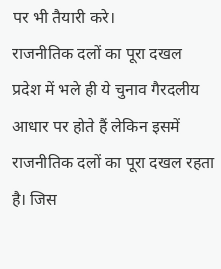पर भी तैयारी करे।
राजनीतिक दलों का पूरा दखल
प्रदेश में भले ही ये चुनाव गैरदलीय आधार पर होते हैं लेकिन इसमें राजनीतिक दलों का पूरा दखल रहता है। जिस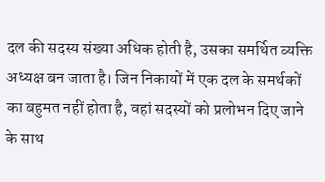दल की सदस्य संख्या अधिक होती है, उसका समर्थित व्यक्ति अध्यक्ष बन जाता है। जिन निकायों में एक दल के समर्थकों का बहुमत नहीं होता है, वहां सदस्यों को प्रलोभन दिए जाने के साथ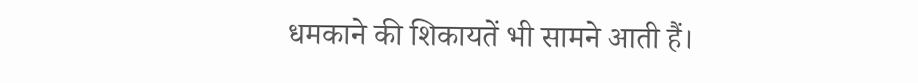धमकाने की शिकायतें भी सामने आती हैं।